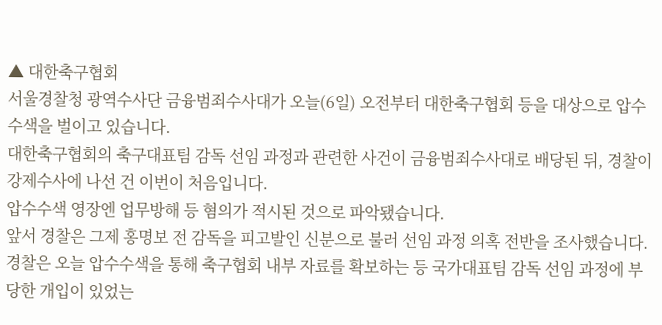▲ 대한축구협회
서울경찰청 광역수사단 금융범죄수사대가 오늘(6일) 오전부터 대한축구협회 등을 대상으로 압수수색을 벌이고 있습니다.
대한축구협회의 축구대표팀 감독 선임 과정과 관련한 사건이 금융범죄수사대로 배당된 뒤, 경찰이 강제수사에 나선 건 이번이 처음입니다.
압수수색 영장엔 업무방해 등 혐의가 적시된 것으로 파악됐습니다.
앞서 경찰은 그제 홍명보 전 감독을 피고발인 신분으로 불러 선임 과정 의혹 전반을 조사했습니다.
경찰은 오늘 압수수색을 통해 축구협회 내부 자료를 확보하는 등 국가대표팀 감독 선임 과정에 부당한 개입이 있었는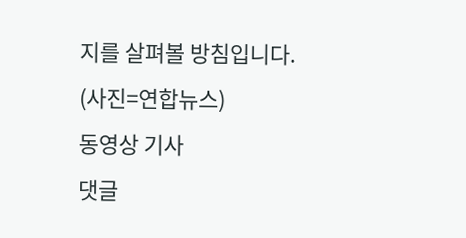지를 살펴볼 방침입니다.
(사진=연합뉴스)
동영상 기사
댓글